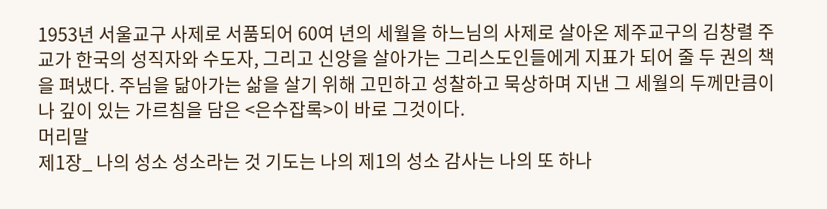1953년 서울교구 사제로 서품되어 60여 년의 세월을 하느님의 사제로 살아온 제주교구의 김창렬 주교가 한국의 성직자와 수도자, 그리고 신앙을 살아가는 그리스도인들에게 지표가 되어 줄 두 권의 책을 펴냈다. 주님을 닮아가는 삶을 살기 위해 고민하고 성찰하고 묵상하며 지낸 그 세월의 두께만큼이나 깊이 있는 가르침을 담은 <은수잡록>이 바로 그것이다.
머리말
제1장_ 나의 성소 성소라는 것 기도는 나의 제1의 성소 감사는 나의 또 하나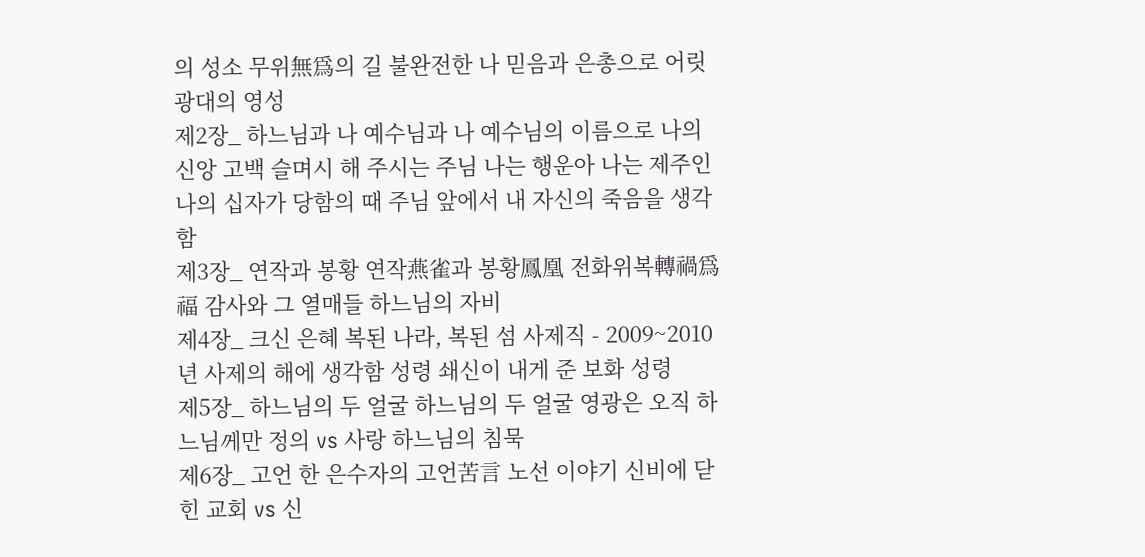의 성소 무위無爲의 길 불완전한 나 믿음과 은총으로 어릿광대의 영성
제2장_ 하느님과 나 예수님과 나 예수님의 이름으로 나의 신앙 고백 슬며시 해 주시는 주님 나는 행운아 나는 제주인 나의 십자가 당함의 때 주님 앞에서 내 자신의 죽음을 생각함
제3장_ 연작과 봉황 연작燕雀과 봉황鳳凰 전화위복轉禍爲福 감사와 그 열매들 하느님의 자비
제4장_ 크신 은혜 복된 나라, 복된 섬 사제직 - 2009~2010년 사제의 해에 생각함 성령 쇄신이 내게 준 보화 성령
제5장_ 하느님의 두 얼굴 하느님의 두 얼굴 영광은 오직 하느님께만 정의 vs 사랑 하느님의 침묵
제6장_ 고언 한 은수자의 고언苦言 노선 이야기 신비에 닫힌 교회 vs 신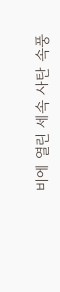비에 열린 세속 사탄 속풍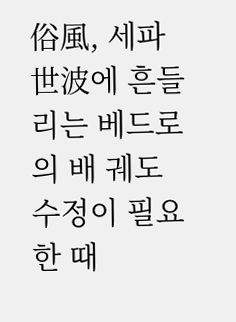俗風, 세파世波에 흔들리는 베드로의 배 궤도 수정이 필요한 때